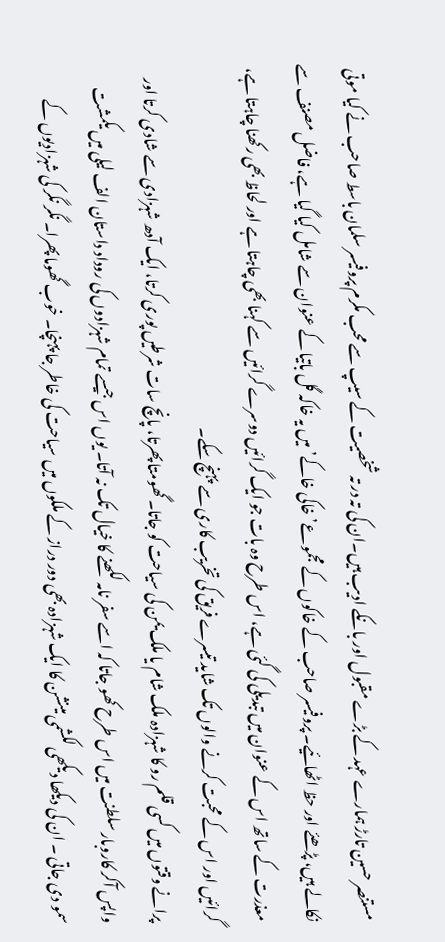مستنصر حسین تارڑ ہمارے عہد کے بڑے مقبول اور بانکے ادیب ہیں۔ان کی تہ در تہ شخصیت کے سیپ سے محب مکرم پروفیسر سلمان باسط صاحب نے کیا موتی نکالے ہیں، پڑھئے اور حظ اٹھائیے۔ پروفیسر صاحب کے خاکوں کے مجموعے’خاکی خاکے’ میں یہ خاکہ گل باتیا کے عنوان سے شامل کیا گیا ہے، فاضل مصنف سے معذرت کے ساتھ اس کے عنوان میں تبدیلی کی گئی ہے، اس طرح وہ بات جو ایک گرائیں دوسرے گرائیں سے کہنا بھی چاہتا ہے اور لحاظ بھی رکھنا چاہتا ہے، گرائیں اور اس کے محبت کرنے والوں تک شاید تیسرے فریق کی تخریب کاری سے پہنچ سکے۔
پرانے وقتوں میں کسی قلم رو کا شہزادہ ملک شام یا ملک یمن کی سیاحت کو جاتا۔ گھومتا پھرتا، پانچ سات شرطیں پوری کرتا، ایک آدھ شہزادی سے شادی کرتا اور واپس آکر کاروبار سلطنت میں اس طرح کھو جاتا کہ اسے سفر نامہ لکھنے کا خیال تک نہ آتا۔ یوں اس جیسے تمام شہزادوں کی روداد داستان الف لیلی میں یکمشت سمو دی جاتی ۔ ان کی دیکھا دیکھی لکشمی مینشن کا ایک شہزادہ بھی دور دراز کے ملکوں میں سیاحت کی خاطر جا پہنچا۔ خوب گھوما پھرا۔ نگر نگر کی شہزادیوں کے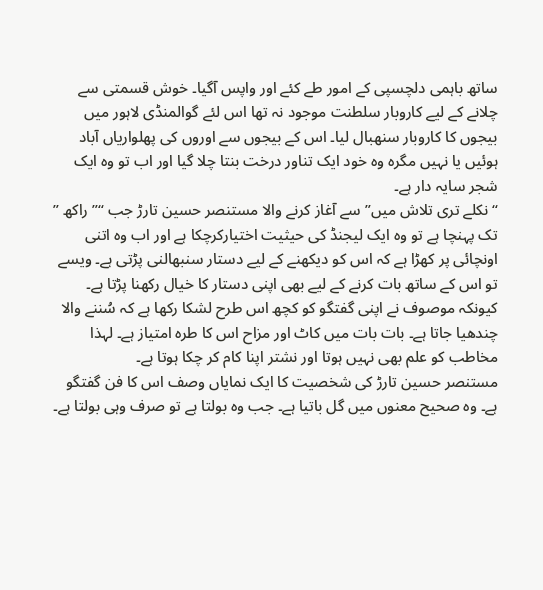ساتھ باہمی دلچسپی کے امور طے کئے اور واپس آگیا۔ خوش قسمتی سے چلانے کے لیے کاروبار سلطنت موجود نہ تھا اس لئے گوالمنڈی لاہور میں بیجوں کا کاروبار سنھبال لیا۔ اس کے بیجوں سے اوروں کی پھلواریاں آباد ہوئیں یا نہیں مگرہ وہ خود ایک تناور درخت بنتا چلا گیا اور اب تو وہ ایک شجر سایہ دار ہے۔
“نکلے تری تلاش میں” سے آغاز کرنے والا مستنصر حسین تارڑ جب “” راکھ ” تک پہنچا ہے تو وہ ایک لیجنڈ کی حیثیت اختیارکرچکا ہے اور اب وہ اتنی اونچائی پر کھڑا ہے کہ اس کو دیکھنے کے لیے دستار سنبھالنی پڑتی ہے۔ ویسے تو اس کے ساتھ بات کرنے کے لیے بھی اپنی دستار کا خیال رکھنا پڑتا ہے۔ کیونکہ موصوف نے اپنی گفتگو کو کچھ اس طرح لشکا رکھا ہے کہ سُننے والا چندھیا جاتا ہے۔ بات بات میں کاٹ اور مزاح اس کا طرہ امتیاز ہے۔ لہذا مخاطب کو علم بھی نہیں ہوتا اور نشتر اپنا کام کر چکا ہوتا ہے۔
مستنصر حسین تارڑ کی شخصیت کا ایک نمایاں وصف اس کا فن گفتگو ہے۔ وہ صحیح معنوں میں گل باتیا ہے۔ جب وہ بولتا ہے تو صرف وہی بولتا ہے۔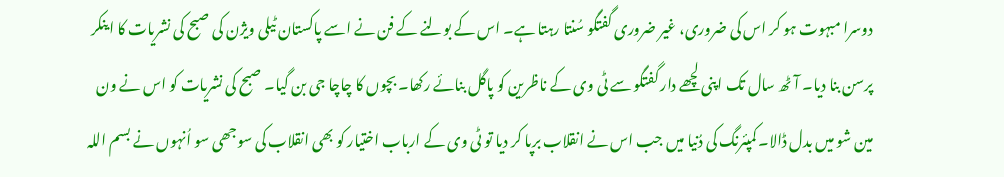دوسرا مبہوت ہو کر اس کی ضروری، غیر ضروری گفتگو سُنتا رہتا ہے۔ اس کے بولنے کے فن نے اسے پاکستان ٹیلی ویژن کی صبح کی نشریات کا اینکر پرسن بنا دیا۔ آٹھ سال تک اپنی لچھے دار گفتگو سے ٹی وی کے ناظرین کو پاگل بنائے رکھا۔ بچوں کا چاچا جی بن گیا۔ صبح کی نشریات کو اس نے ون مین شو میں بدل ڈالا۔ کمپئرنگ کی دُنیا میں جب اس نے انقلاب برپا کر دیا تو ٹی وی کے ارباب اختیار کو بھی انقلاب کی سوجھی سو اُنہوں نے بسم اللہ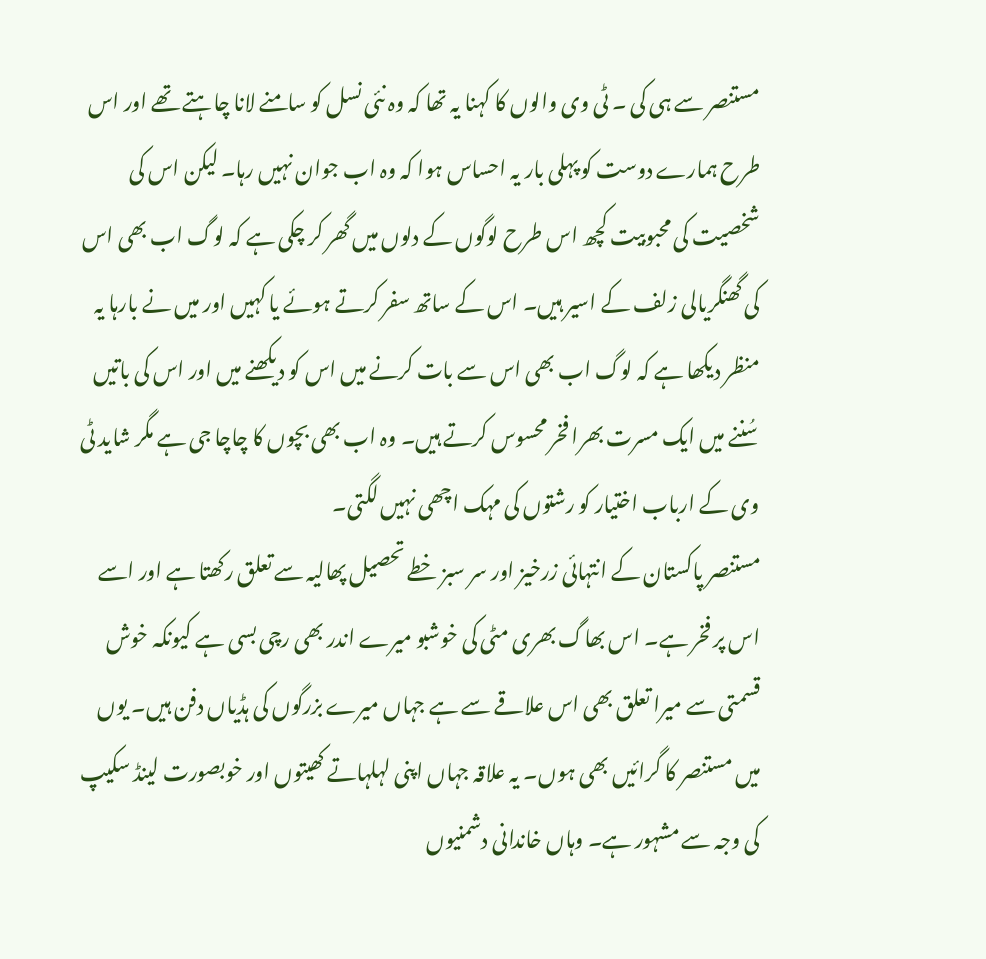مستنصر سے ہی کی ۔ ٹی وی والوں کا کہنا یہ تھا کہ وہ نئی نسل کو سامنے لانا چاہتے تھے اور اس طرح ہمارے دوست کو پہلی بار یہ احساس ہوا کہ وہ اب جوان نہیں رہا۔ لیکن اس کی شخصیت کی محبوبیت کچھ اس طرح لوگوں کے دلوں میں گھر کر چکی ہے کہ لوگ اب بھی اس کی گھنگریالی زلف کے اسیر ہیں۔ اس کے ساتھ سفر کرتے ہوئے یا کہیں اور میں نے بارہا یہ منظر دیکھا ہے کہ لوگ اب بھی اس سے بات کرنے میں اس کو دیکھنے میں اور اس کی باتیں سُننے میں ایک مسرت بھرا فخر محسوس کرتے ہیں۔ وہ اب بھی بچوں کا چاچا جی ہے مگر شاید ٹی وی کے ارباب اختیار کو رشتوں کی مہک اچھی نہیں لگتی۔
مستنصر پاکستان کے انتہائی زرخیز اور سر سبز خطے تحصیل پھالیہ سے تعلق رکھتا ہے اور اسے اس پر فخر ہے۔ اس بھاگ بھری مٹی کی خوشبو میرے اندر بھی رچی بسی ہے کیونکہ خوش قسمتی سے میرا تعلق بھی اس علاقے سے ہے جہاں میرے بزرگوں کی ہڈیاں دفن ہیں۔ یوں میں مستنصر کا گرائیں بھی ہوں۔ یہ علاقہ جہاں اپنی لہلہاتے کھیتوں اور خوبصورت لینڈ سکیپ کی وجہ سے مشہور ہے۔ وہاں خاندانی دشمنیوں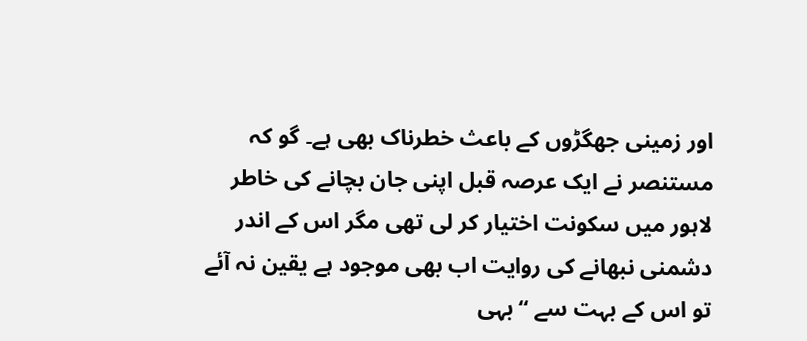اور زمینی جھگڑوں کے باعث خطرناک بھی ہے۔ گو کہ مستنصر نے ایک عرصہ قبل اپنی جان بچانے کی خاطر لاہور میں سکونت اختیار کر لی تھی مگر اس کے اندر دشمنی نبھانے کی روایت اب بھی موجود ہے یقین نہ آئے تو اس کے بہت سے “بہی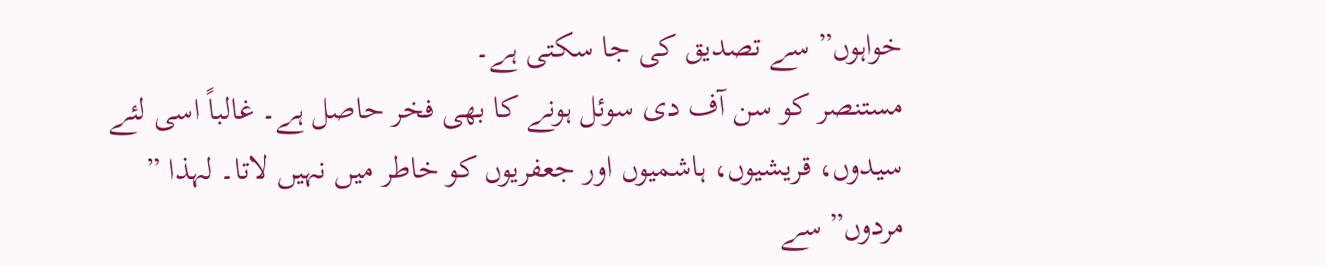خواہوں” سے تصدیق کی جا سکتی ہے۔
مستنصر کو سن آف دی سوئل ہونے کا بھی فخر حاصل ہے۔ غالباً اسی لئے سیدوں، قریشیوں، ہاشمیوں اور جعفریوں کو خاطر میں نہیں لاتا۔ لہذا ” مردوں” سے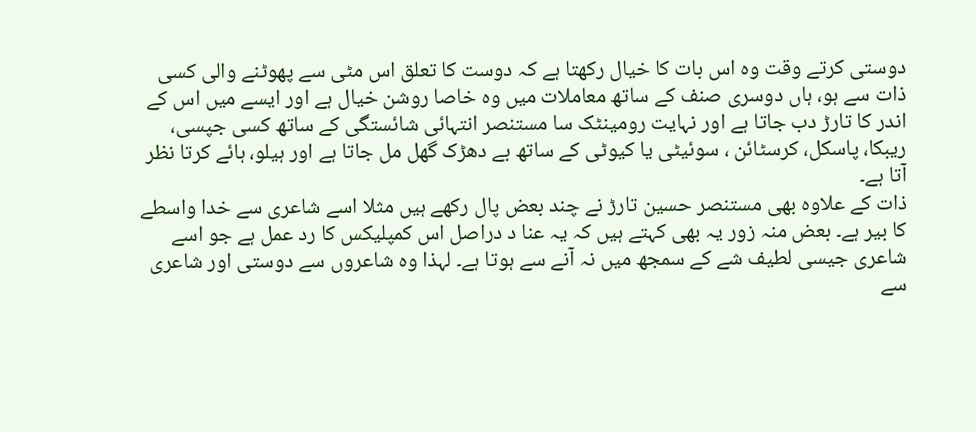دوستی کرتے وقت وہ اس بات کا خیال رکھتا ہے کہ دوست کا تعلق اس مٹی سے پھوٹنے والی کسی ذات سے ہو، ہاں دوسری صنف کے ساتھ معاملات میں وہ خاصا روشن خیال ہے اور ایسے میں اس کے اندر کا تارڑ دب جاتا ہے اور نہایت رومینٹک سا مستنصر انتہائی شائستگی کے ساتھ کسی جپسی، ریبکا، پاسکل، کرسٹائن ، سوئیٹی یا کیوٹی کے ساتھ بے دھڑک گھل مل جاتا ہے اور ہیلو، ہائے کرتا نظر آتا ہے۔
ذات کے علاوہ بھی مستنصر حسین تارڑ نے چند بعض پال رکھے ہیں مثلا اسے شاعری سے خدا واسطے کا بیر ہے۔ بعض منہ زور یہ بھی کہتے ہیں کہ یہ عنا د دراصل اس کمپلیکس کا رد عمل ہے جو اسے شاعری جیسی لطیف شے کے سمجھ میں نہ آنے سے ہوتا ہے۔ لہذا وہ شاعروں سے دوستی اور شاعری سے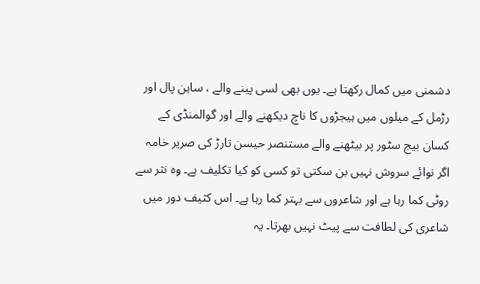دشمنی میں کمال رکھتا ہے۔ یوں بھی لسی پینے والے ، ساہن پال اور رڑمل کے میلوں میں ہیجڑوں کا ناچ دیکھنے والے اور گوالمنڈی کے کسان بیج سٹور پر بیٹھنے والے مستنصر حیسن تارڑ کی صریر خامہ اگر نوائے سروش نہیں بن سکتی تو کسی کو کیا تکلیف ہے۔ وہ نثر سے روٹی کما رہا ہے اور شاعروں سے بہتر کما رہا ہے۔ اس کثیف دور میں شاعری کی لطافت سے پیٹ نہیں بھرتا۔ یہ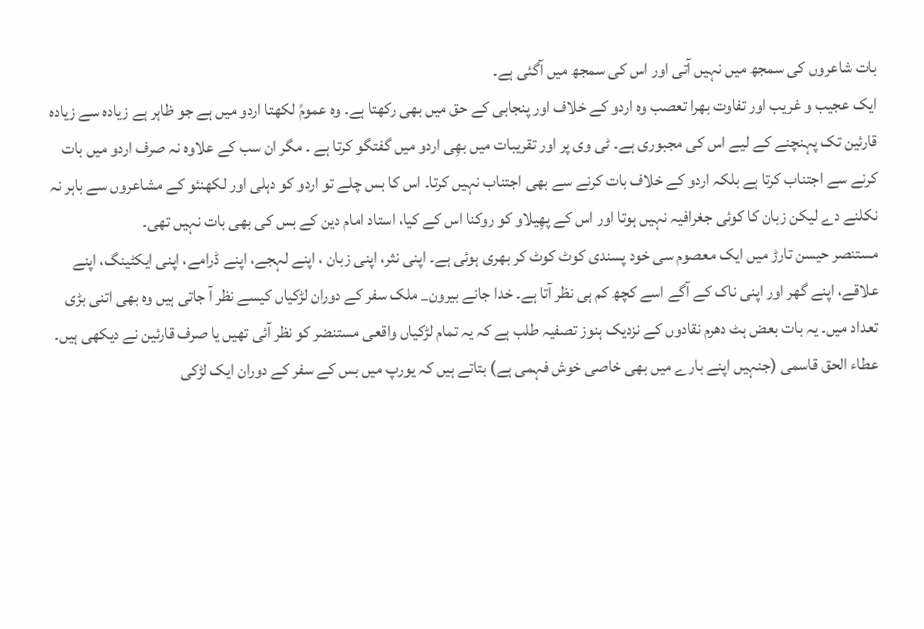بات شاعروں کی سمجھ میں نہیں آتی اور اس کی سمجھ میں آگئی ہے۔
ایک عجیب و غریب اور تفاوت بھرا تعصب وہ اردو کے خلاف اور پنجابی کے حق میں بھی رکھتا ہے۔ وہ عمومً لکھتا اردو میں ہے جو ظاہر ہے زیادہ سے زیادہ قارئین تک پہنچنے کے لیے اس کی مجبوری ہے۔ ٹی وی پر اور تقریبات میں بھِی اردو میں گفتگو کرتا ہے ۔ مگر ان سب کے علاوہ نہ صرف اردو میں بات کرنے سے اجتناب کرتا ہے بلکہ اردو کے خلاف بات کرنے سے بھی اجتناب نہیں کرتا۔ اس کا بس چلے تو اردو کو دہلی اور لکھنئو کے مشاعروں سے باہر نہ نکلنے دے لیکن زبان کا کوئی جغرافیہ نہیں ہوتا اور اس کے پھِیلاو کو روکنا اس کے کیا، استاد امام دین کے بس کی بھی بات نہیں تھی۔
مستنصر حیسن تارڑ میں ایک معصوم سی خود پسندی کوٹ کوٹ کر بھری ہوئی ہے۔ اپنی نثر، اپنی زبان ، اپنے لہجے، اپنے ڈرامے، اپنی ایکٹینگ، اپنے علاقے، اپنے گھر اور اپنی ناک کے آگے اسے کچھ کم ہی نظر آتا ہے۔ خدا جانے بیرون_ ملک سفر کے دوران لڑکیاں کیسے نظر آ جاتی ہیں وہ بھی اتنی بڑی تعداد میں۔ یہ بات بعض ہٹ دھرم نقادوں کے نزدیک ہنوز تصفیہ طلب ہے کہ یہ تمام لڑکیاں واقعی مستنضر کو نظر آئی تھیں یا صرف قارئین نے دیکھی ہیں۔ عطاء الحق قاسمی (جنہیں اپنے بارے میں بھی خاصی خوش فہمی ہے) بتاتے ہیں کہ یورپ میں بس کے سفر کے دوران ایک لڑکی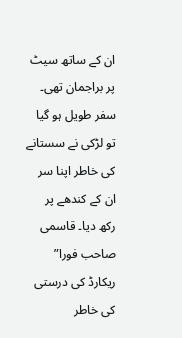ان کے ساتھ سیٹ پر براجمان تھی۔ سفر طویل ہو گیا تو لڑکی نے سستانے کی خاطر اپنا سر ان کے کندھے پر رکھ دیا۔ قاسمی صاحب فورا” ریکارڈ کی درستی کی خاطر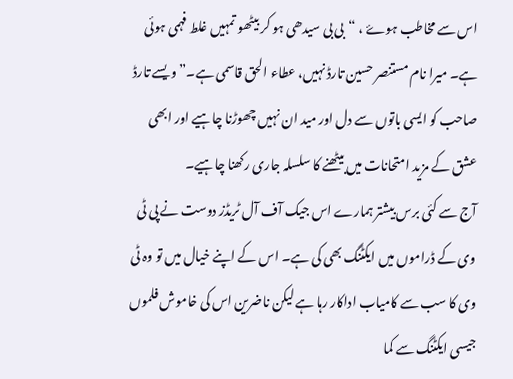اس سے مخاطب ہوۓ ، “بی بی سیدھی ہو کر بیٹھو تمہیں غلط فہمی ہوئی ہے۔ میرا نام مستنصر حسین تارڈ نہیں، عطاء الحق قاسمی ہے۔” ویسے تارڈ صاحب کو ایسی باتوں سے دل اور مید ان نہیں چھوڑنا چاہیے اور ابھی عشق کے مزید امتحانات میں بیٹھنے کا سلسلہ جاری رکھنا چاہیے۔
آج سے کئی برس بیشتر ہمارے اس جیک آف آل ٹریڈز دوست نے پی ٹی وی کے ڈراموں میں ایکٹنگ بھی کی ہے۔ اس کے اپنے خیال میں تو وہ ٹی وی کا سب سے کامیاب اداکار رہا ہے لیکن ناضرین اس کی خاموش فلموں جیسی ایکٹنگ سے کما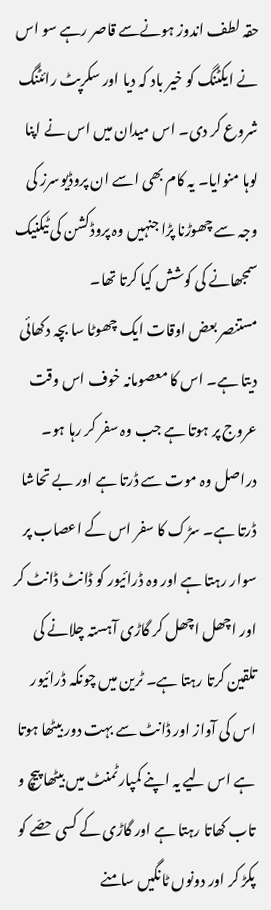حقہ لطف اندوز ہونےسے قاصر رہے سو اس نے ایکٹنگ کو خیر باد کہ دیا اور سکرپٹ رائٹنگ شروع کر دی۔ اس میدان میں اس نے اپنا لوہا منوایا۔ یہ کام بھی اسے ان پروڈیوسرز کی وجہ سے چھوڑنا پڑا جنہیں وہ پروڈکشن کی ٹیکنیک سمجھانے کی کوشش کیا کرتا تھا۔
مستنصر بعض اوقات ایک چھوٹا سا بچہ دکھائی دیتا ہے۔ اس کا معصومانہ خوف اس وقت عروج پر ہوتا ہے جب وہ سفر کر رہا ہو۔ دراصل وہ موت سے ڈرتا ہے اور بے تحاشا ڈرتا ہے۔ سڑک کا سفر اس کے اعصاب پر سوار رہتا ہے اور وہ ڈرائیور کو ڈانٹ ڈانٹ کر اور اچھل اچھل کر گاڑی آہستہ چلانے کی تلقین کرتا رہتا ہے۔ ٹرین میں چونکہ ڈرائیور اس کی آواز اور ڈانٹ سے بہت دور بیٹھا ہوتا ہے اس لیے یہ اپنے کمپارٹمنٹ میں بیٹھا پیچ و تاب کھاتا رہتا ہے اور گاڑی کے کسی حصّے کو پکڑ کر اور دونوں ٹانگیں سامنے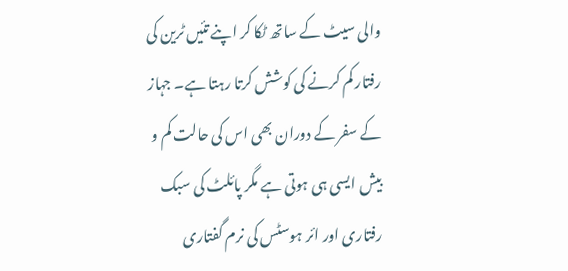والی سیٹ کے ساتھ ٹکا کر اپنے تئیں ٹرین کی رفتار کم کرنے کی کوشش کرتا رہتا ہے۔ جہاز کے سفر کے دوران بھی اس کی حالت کم و بیش ایسی ہی ہوتی ہے مگر پائلٹ کی سبک رفتاری اور ائر ہوسٹس کی نرم گفتاری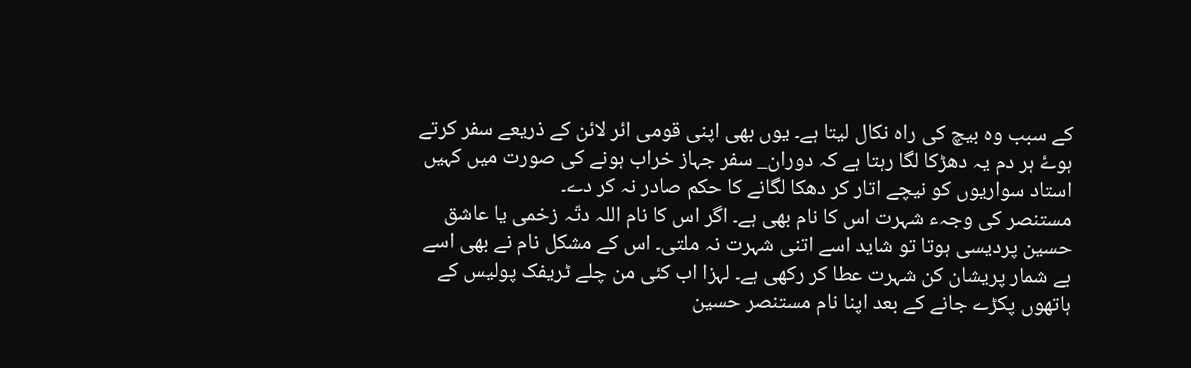کے سبب وہ بیچ کی راہ نکال لیتا ہے۔ یوں بھی اپنی قومی ائر لائن کے ذریعے سفر کرتے ہوۓ ہر دم یہ دھڑکا لگا رہتا ہے کہ دوران_ سفر جہاز خراب ہونے کی صورت میں کہیں استاد سواریوں کو نیچے اتار کر دھکا لگانے کا حکم صادر نہ کر دے۔
مستنصر کی وجہء شہرت اس کا نام بھی ہے۔ اگر اس کا نام اللہ دتّہ زخمی یا عاشق حسین پردیسی ہوتا تو شاید اسے اتنی شہرت نہ ملتی۔ اس کے مشکل نام نے بھی اسے بے شمار پریشان کن شہرت عطا کر رکھی ہے۔ لہزا اب کئی من چلے ٹریفک پولیس کے ہاتھوں پکڑے جانے کے بعد اپنا نام مستنصر حسین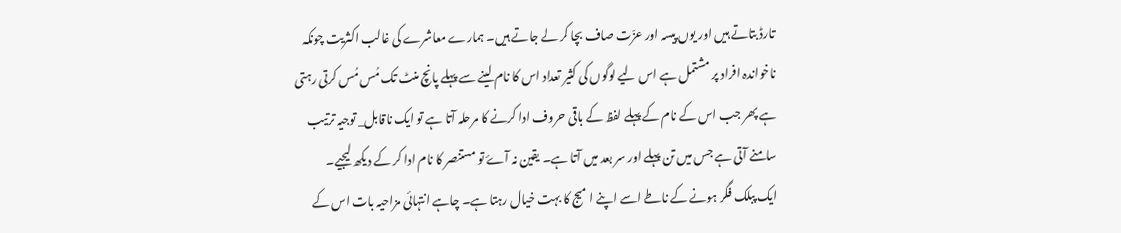تارڈ بتاتے ہیں اور یوں پیسہ اور عزّت صاف بچا کر لے جاتے ہیں۔ ہمارے معاشرے کی غالب اکثریت چونکہ ناخواندہ افراد پر مشتمل ہے اس لیے لوگوں کی کثیر تعداد اس کا نام لینے سے پہلے پانچ منٹ تک مُس مُس کرتی رہتی ہے پھر جب اس کے نام کے پہلے لفظ کے باقی حروف ادا کرنے کا مرحلہ آتا ہے تو ایک ناقابل_ توجیہ ترتیب سامنے آتی ہے جس میں تن پہلے اور سر بعد میں آتا ہے۔ یقین نہ آۓ تو مستنصر کا نام ادا کر کے دیکھ لیجیے۔
ایک پبلک فگر ہونے کے ناطے اسے اپنے ا میج کا بہت خیال رہتا ہے۔ چاہے انتہائی مزاحیہ بات اس کے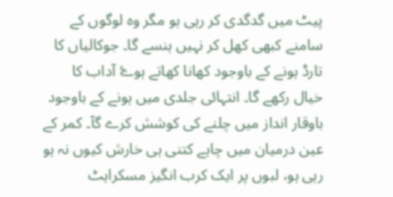پیٹ میں گدگدی کر رہی ہو مگر وہ لوگوں کے سامنے کبھی کھل کر نہیں ہنسے گا۔ جوکالیاں کا تارڈ ہونے کے باوجود کھانا کھاتے ہوۓ آداب کا خیال رکھے گا۔ انتہائی جلدی میں ہونے کے باوجود باوقار انداز میں چلنے کی کوشش کرے گآ۔ کمر کے عین درمیان میں چاہے کتنی ہی خارش کیوں نہ ہو رہی ہو، لبوں پر ایک کرب انگیز مسکراہٹ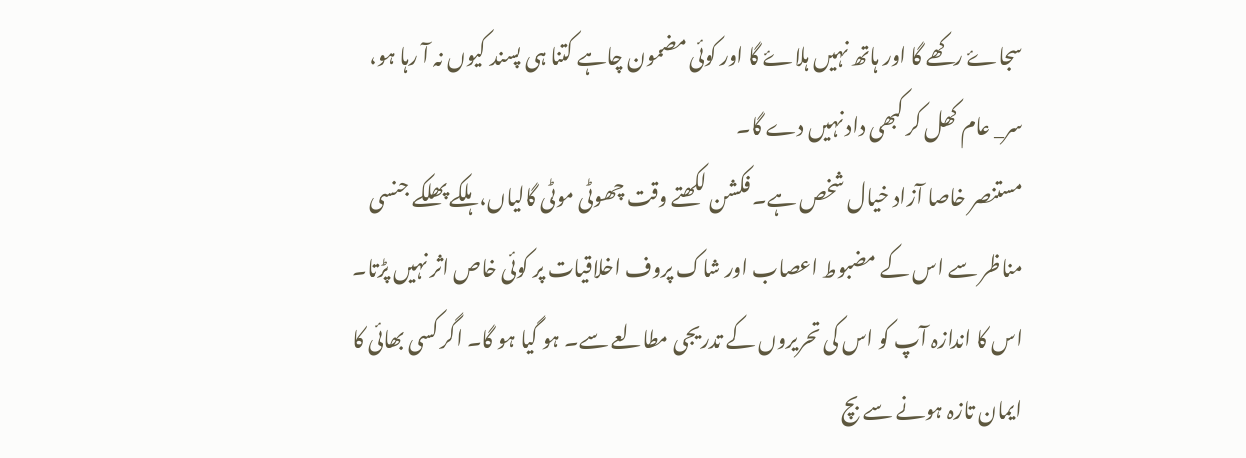سجاۓ رکھے گا اور ہاتھ نہیں ہلاۓ گا اور کوئی مضمون چاہے کتنا ہی پسند کیوں نہ آ رہا ہو، سر_ عام کھل کر کبھی داد نہیں دے گا۔
مستنصر خاصا آزاد خیال شخص ہے۔ فکشن لکھتے وقت چھوٹی موٹی گالیاں، ہلکے پھلکے جنسی مناظر سے اس کے مضبوط اعصاب اور شاک پروف اخلاقیات پر کوئی خاص اثر نہیں پڑتا۔ اس کا اندازہ آپ کو اس کی تحریروں کے تدریجی مطالعے سے۔ ہو گیا ہو گا۔ اگر کسی بھائی کا ایمان تازہ ہونے سے بچ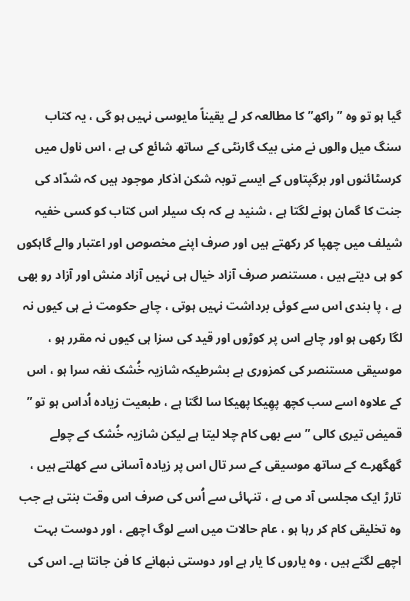گیا ہو تو وہ ” راکھ” کا مطالعہ کر لے یقیناً مایوسی نہیں ہو گی ، یہ کتاب سنگ میل والوں نے منی بیک گارنٹی کے ساتھ شائع کی ہے ، اس ناول میں کرسٹائنوں اور برگپتاوں کے ایسے توبہ شکن اذکار موجود ہیں کہ شدّاد کی جنت کا گمان ہونے لگتا ہے ، شنید ہے کہ بک سیلر اس کتاب کو کسی خفیہ شیلف میں چھپا کر رکھتے ہیں اور صرف اپنے مخصوص اور اعتبار والے گاہکوں کو ہی دیتے ہیں ، مستنصر صرف آزاد خیال ہی نہیں آزاد منش اور آزاد رو بھی ہے ، پا بندی اس سے کوئی برداشت نہیں ہوتی ، چاہے حکومت نے ہی کیوں نہ لگا رکھی ہو اور چاہے اس پر کوڑوں اور قید کی سزا ہی کیوں نہ مقرر ہو ،
موسیقی مستنصر کی کمزوری ہے بشرطیکہ شازیہ خُشک نغہ سرا ہو ، اس کے علاوہ اسے سب کچھ پھِیکا پھیکا سا لگتا ہے ، طبعیت زیادہ اُداس ہو تو ” قمیض تیری کالی ” سے بھی کام چلا لیتا ہے لیکن شازیہ خُشک کے چولے گھگھرے کے ساتھ موسیقی کے سر تال اس پر زیادہ آسانی سے کھلتے ہیں ،
تارڑ ایک مجلسی آد می ہے ، تنہائی سے اُس کی صرف اس وقت بنتی ہے جب وہ تخلیقی کام کر رہا ہو ، عام حالات میں اسے لوگ اچھے ، اور دوست بہت اچھے لگتے ہیں ، وہ یاروں کا یار ہے اور دوستی نبھانے کا فن جانتا ہے۔ اس کی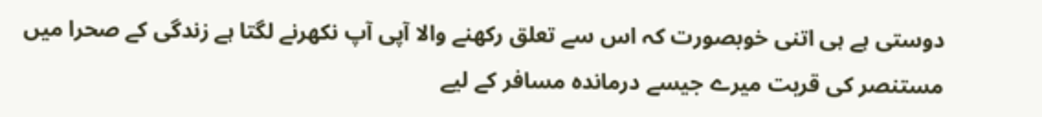دوستی ہے ہی اتنی خوبصورت کہ اس سے تعلق رکھنے والا آپی آپ نکھرنے لگتا ہے زندگی کے صحرا میں مستنصر کی قربت میرے جیسے درماندہ مسافر کے لیے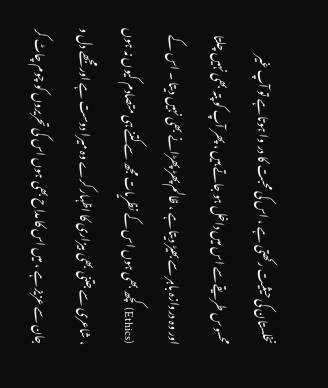نخلستان کی حیثیت رکھتی ہے ، اس کی محبت کا در وا ہوتا ہے تو آپ غیر محسوس طریقے سے اس میں داخل ہو جاتے ہیں ، پھر آپ کو پتہ بھی نہیں چلتا اور وہ دروازہ باہر سے بھیڑ دیتا ہے ، ظالم پھڑ پھڑانے بھی نہیں دیتا ۔ اس کے (Ethics) کچھ بھی ہوں اس کے نظریات مجھ سے کتنے ہی متصادم کیوں نہ ہوں ، شاعری سے جتنی بھی بیزاری کا اظہار کرے وہ میرا دوست ہے اور مجھے دل و جان سے عزیز ہے ، میں اس کا مداح بھی ہوں اس کی تحریروں کو چوم چاٹ کر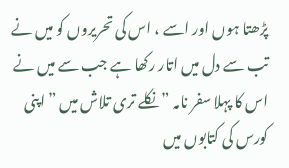پڑھتا ہوں اور اسے ، اس کی تحریروں کو میں نے تب سے دل میں اتار رکھا ہے جب سے میں نے اس کا پہلا سفر نامہ ” نکلے تری تلاش میں ” اپنی کورس کی کتابوں میں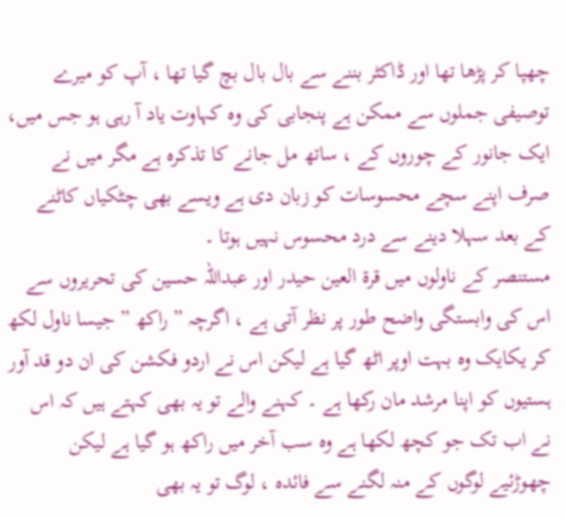چھپا کر پڑھا تھا اور ڈاکٹر بننے سے بال بال بچ گیا تھا ، آپ کو میرے توصیفی جملوں سے ممکن ہے پنجابی کی وہ کہاوت یاد آ رہی ہو جس میں، ایک جانور کے چوروں کے ، ساتھ مل جانے کا تذکرہ ہے مگر میں نے صرف اپنے سچے محسوسات کو زبان دی ہے ویسے بھی چٹکیاں کاٹنے کے بعد سہلا دینے سے درد محسوس نہیں ہوتا ۔
مستنصر کے ناولوں میں قرۃ العین حیدر اور عبداللہ حسین کی تحریروں سے اس کی وابستگی واضح طور پر نظر آتی ہے ، اگرچہ ” راکھ ” جیسا ناول لکھ کر یکایک وہ بہت اوپر اٹھ گیا ہے لیکن اس نے اردو فکشن کی ان دو قد آور ہستیوں کو اپنا مرشد مان رکھا ہے ۔ کہنے والے تو یہ بھی کہتے ہیں کہ اس نے اب تک جو کچھ لکھا ہے وہ سب آخر میں راکھ ہو گیا ہے لیکن چھوڑئیے لوگوں کے منہ لگنے سے فائدہ ، لوگ تو یہ بھی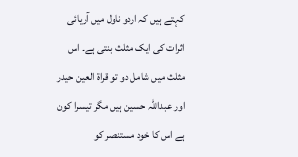کہتے ہیں کہ اردو ناول میں آریائی اثرات کی ایک مثلث بنتی ہے۔ اس مثلث میں شامل دو تو قراۃ العین حیدر اور عبداللہ حسین ہیں مگر تیسرا کون ہے اس کا خود مستنصر کو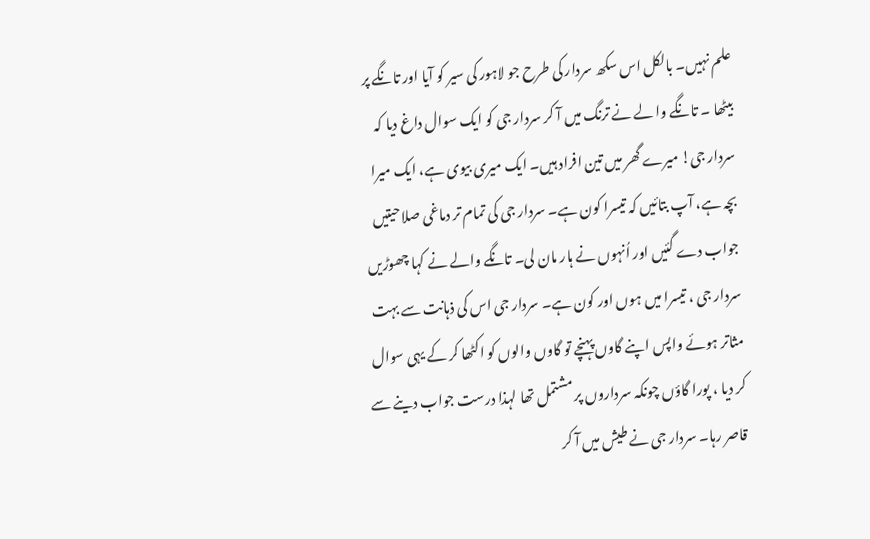علم نہیں۔ بالکل اس سکھ سردار کی طرح جو لاہور کی سیر کو آیا اور تانگے پر بیٹھا ۔ تانگے وا لے نے ترنگ میں آ کر سردار جی کو ایک سوال داغ دیا کہ سردار جی! میرے گھر میں تین افراد ہیں۔ ایک میری بیوی ہے، ایک میرا بچہ ہے، آپ بتائیں کہ تیسرا کون ہے۔ سردار جی کی تمام تر دماغی صلاحیتیں جواب دے گئیں اور اُنہوں نے ہار مان لی۔ تانگے والے نے کہا چھوڑیں سردار جی ، تیسرا میں ہوں اور کون ہے۔ سردار جی اس کی ذہانت سے بہت مثاتر ہوئے واپس اپنے گاوں پہنچے تو گاوں والوں کو اکٹھا کر کے یہی سوال کر دیا ، پورا گاؤں چونکہ سرداروں پر مشتمل تھا لہذا درست جواب دینے سے قاصر رہا۔ سردار جی نے طیش میں آ کر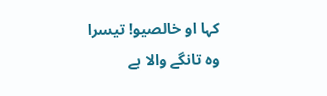کہا او خالصیو! تیسرا وہ تانگے والا ہے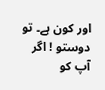اور کون ہے۔ تو دوستو ! اگر آپ کو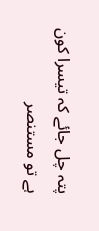پتہ چل جائے کہ تیسرا کون ہے تو مستنصر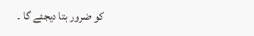کو ضرور بتا دیجئے گا ۔